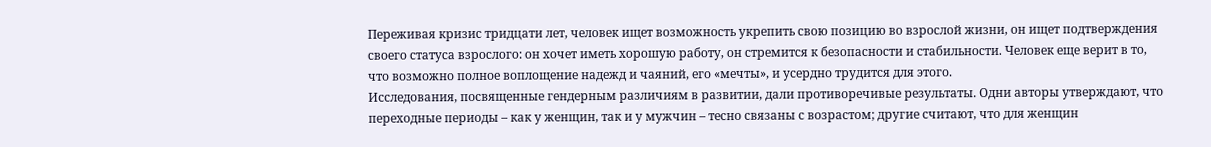Переживая кризис тридцати лет, человек ищет возможность укрепить свою позицию во взрослой жизни, он ищет подтверждения своего статуса взрослого: он хочет иметь хорошую работу, он стремится к безопасности и стабильности. Человек еще верит в то, что возможно полное воплощение надежд и чаяний, его «мечты», и усердно трудится для этого.
Исследования, посвященные гендерным различиям в развитии, дали противоречивые результаты. Одни авторы утверждают, что переходные периоды – как у женщин, так и у мужчин – тесно связаны с возрастом; другие считают, что для женщин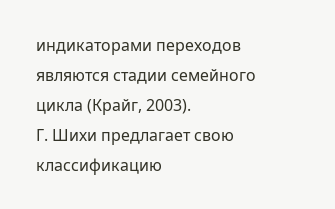индикаторами переходов являются стадии семейного цикла (Крайг, 2003).
Г. Шихи предлагает свою классификацию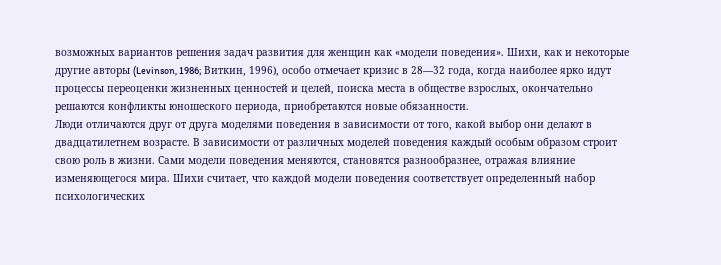возможных вариантов решения задач развития для женщин как «модели поведения». Шихи, как и некоторые другие авторы (Levinson, 1986; Виткин, 1996), особо отмечает кризис в 28—32 года, когда наиболее ярко идут процессы переоценки жизненных ценностей и целей, поиска места в обществе взрослых, окончательно решаются конфликты юношеского периода, приобретаются новые обязанности.
Люди отличаются друг от друга моделями поведения в зависимости от того, какой выбор они делают в двадцатилетнем возрасте. В зависимости от различных моделей поведения каждый особым образом строит свою роль в жизни. Сами модели поведения меняются, становятся разнообразнее, отражая влияние изменяющегося мира. Шихи считает, что каждой модели поведения соответствует определенный набор психологических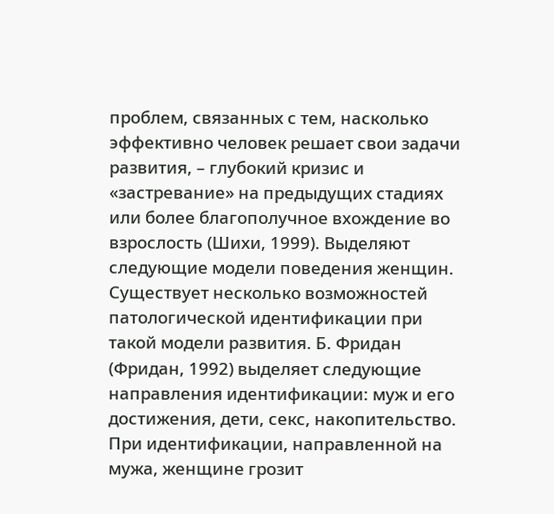проблем, связанных с тем, насколько эффективно человек решает свои задачи развития, – глубокий кризис и «застревание» на предыдущих стадиях или более благополучное вхождение во взрослость (Шихи, 1999). Выделяют следующие модели поведения женщин.
Существует несколько возможностей патологической идентификации при такой модели развития. Б. Фридан (Фридан, 1992) выделяет следующие направления идентификации: муж и его достижения, дети, секс, накопительство.
При идентификации, направленной на мужа, женщине грозит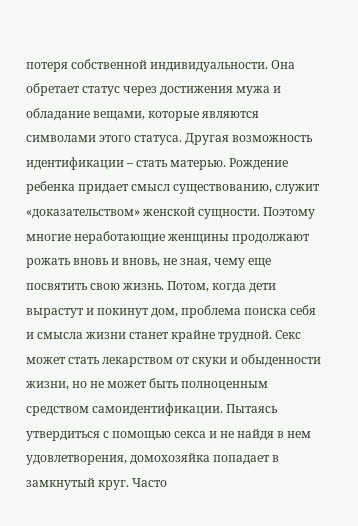потеря собственной индивидуальности. Она обретает статус через достижения мужа и обладание вещами, которые являются символами этого статуса. Другая возможность идентификации – стать матерью. Рождение ребенка придает смысл существованию, служит «доказательством» женской сущности. Поэтому многие неработающие женщины продолжают рожать вновь и вновь, не зная, чему еще посвятить свою жизнь. Потом, когда дети вырастут и покинут дом, проблема поиска себя и смысла жизни станет крайне трудной. Секс может стать лекарством от скуки и обыденности жизни, но не может быть полноценным средством самоидентификации. Пытаясь утвердиться с помощью секса и не найдя в нем удовлетворения, домохозяйка попадает в замкнутый круг. Часто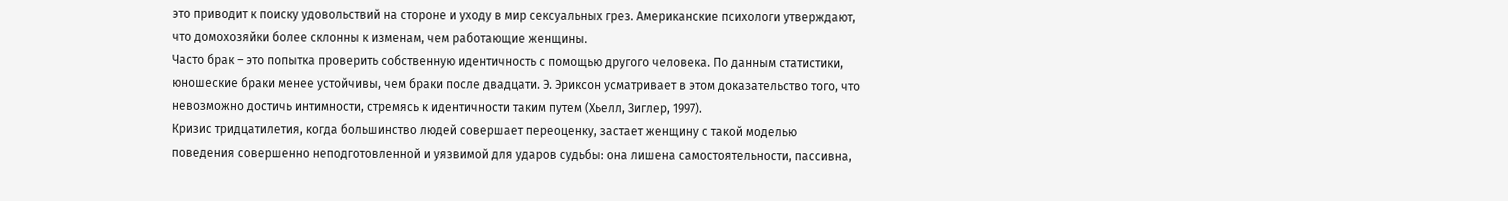это приводит к поиску удовольствий на стороне и уходу в мир сексуальных грез. Американские психологи утверждают, что домохозяйки более склонны к изменам, чем работающие женщины.
Часто брак – это попытка проверить собственную идентичность с помощью другого человека. По данным статистики, юношеские браки менее устойчивы, чем браки после двадцати. Э. Эриксон усматривает в этом доказательство того, что невозможно достичь интимности, стремясь к идентичности таким путем (Хьелл, Зиглер, 1997).
Кризис тридцатилетия, когда большинство людей совершает переоценку, застает женщину с такой моделью поведения совершенно неподготовленной и уязвимой для ударов судьбы: она лишена самостоятельности, пассивна,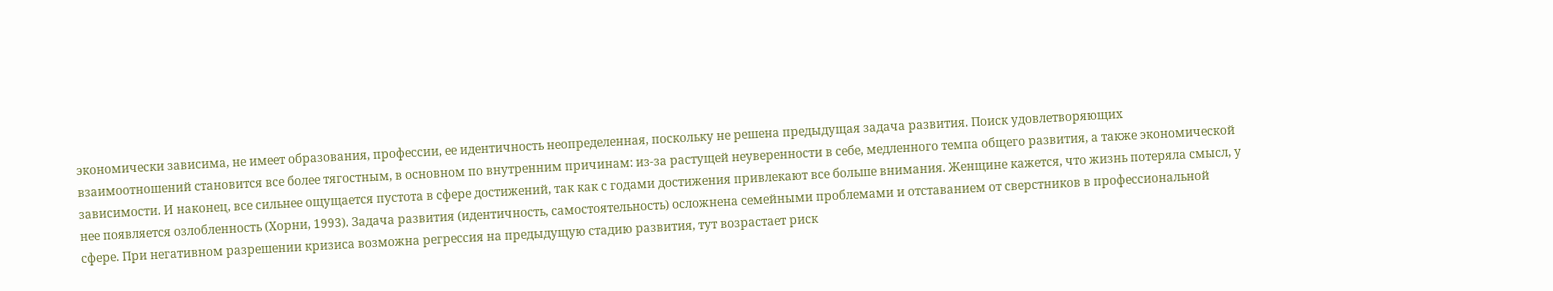экономически зависима, не имеет образования, профессии, ее идентичность неопределенная, поскольку не решена предыдущая задача развития. Поиск удовлетворяющих взаимоотношений становится все более тягостным, в основном по внутренним причинам: из-за растущей неуверенности в себе, медленного темпа общего развития, а также экономической зависимости. И наконец, все сильнее ощущается пустота в сфере достижений, так как с годами достижения привлекают все больше внимания. Женщине кажется, что жизнь потеряла смысл, у нее появляется озлобленность (Хорни, 1993). Задача развития (идентичность, самостоятельность) осложнена семейными проблемами и отставанием от сверстников в профессиональной сфере. При негативном разрешении кризиса возможна регрессия на предыдущую стадию развития, тут возрастает риск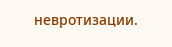невротизации.